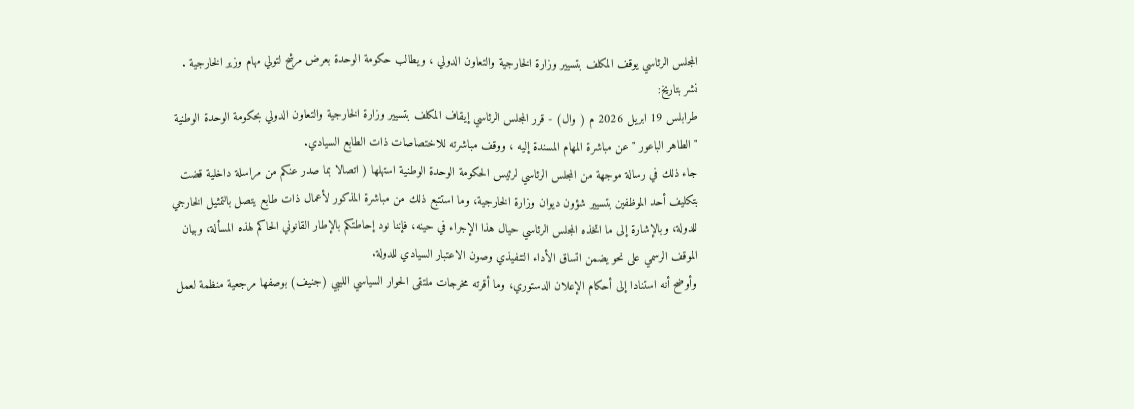المجلس الرئاسي يوقف المكلف بتسيير وزارة الخارجية والتعاون الدولي ، ويطالب حكومة الوحدة بعرض مرشح لتولي مهام وزير الخارجية .
نشر بتاريخ:
طرابلس 19 ابريل 2026 م ( وال) - قرر المجلس الرئاسي إيقاف المكلف بتسيير وزارة الخارجية والتعاون الدولي بحكومة الوحدة الوطنية " الطاهر الباعور " عن مباشرة المهام المسندة إليه ، ووقف مباشرته للاختصاصات ذات الطابع السيادي.
جاء ذلك في رسالة موجهة من المجلس الرئاسي لرئيس الحكومة الوحدة الوطنية استهلها ( اتصالا بما صدر عنكم من مراسلة داخلية قضت بتكليف أحد الموظفين بتسيير شؤون ديوان وزارة الخارجية، وما استتبع ذلك من مباشرة المذكور لأعمال ذات طابع يتصل بالتمثيل الخارجي للدولة، وبالإشارة إلى ما اتخذه المجلس الرئاسي حيال هذا الإجراء في حينه، فإننا نود إحاطتكم بالإطار القانوني الحاكم لهذه المسألة، وبيان الموقف الرسمي على نحو يضمن اتساق الأداء التنفيذي وصون الاعتبار السيادي للدولة.
وأوضح أنه استنادا إلى أحكام الإعلان الدستوري، وما أقرته مخرجات ملتقى الحوار السياسي الليبي (جنيف) بوصفها مرجعية منظمة لعمل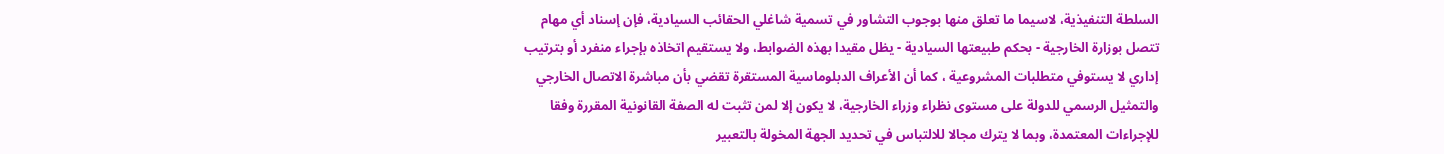السلطة التنفيذية، لاسيما ما تعلق منها بوجوب التشاور في تسمية شاغلي الحقائب السيادية، فإن إسناد أي مهام تتصل بوزارة الخارجية - بحكم طبيعتها السيادية - يظل مقيدا بهذه الضوابط، ولا يستقيم اتخاذه بإجراء منفرد أو بترتيب إداري لا يستوفي متطلبات المشروعية ، كما أن الأعراف الدبلوماسية المستقرة تقضي بأن مباشرة الاتصال الخارجي والتمثيل الرسمي للدولة على مستوى نظراء وزراء الخارجية، لا يكون إلا لمن تثبت له الصفة القانونية المقررة وفقا للإجراءات المعتمدة، وبما لا يترك مجالا للالتباس في تحديد الجهة المخولة بالتعبير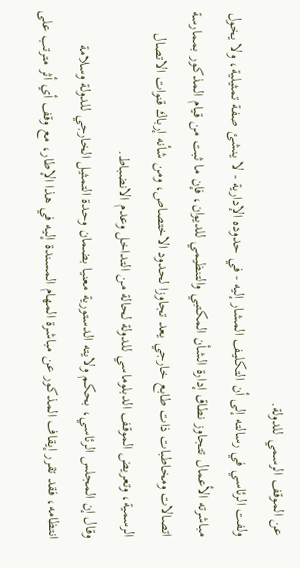عن الموقف الرسمي للدولة.
ولفت الرئاسي في رسالته إلى أن التكليف المشار إليه - في حدوده الإدارية - لا ينشئ صفة تمثيلية، ولا يخول مباشرته الأعمال تتجاوز نطاق إدارة الشأن المكتبي والتنظيمي للديوان، فإن ما ثبت من قيام المذكور بممارسة اتصالات ومخاطبات ذات طابع خارجي يعد تجاوزا لحدود الاختصاص، ومن شأنه إرباك قنوات الاتصال الرسمية، وتعريض الموقف الدبلوماسي للدولة لحالة من التداخل وعدم الانضباط.
وقال إن المجلس الرئاسي، بحكم ولايته الدستورية معنيا بضمان وحدة التمثيل الخارجي للدولة وسلامة انتظامه، فقد تقرر إيقاف المذكور عن مباشرة المهام المسندة إليه في هذا الإطار، مع وقف أي أثر مترتب على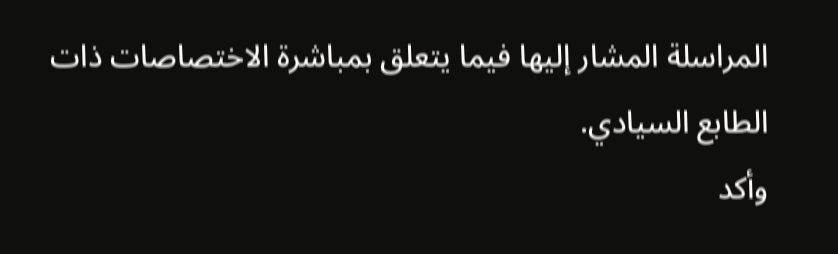المراسلة المشار إليها فيما يتعلق بمباشرة الاختصاصات ذات الطابع السيادي.
وأكد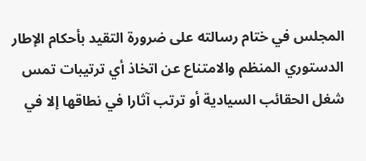المجلس في ختام رسالته على ضرورة التقيد بأحكام الإطار الدستوري المنظم والامتناع عن اتخاذ أي ترتيبات تمس شغل الحقائب السيادية أو ترتب آثارا في نطاقها إلا في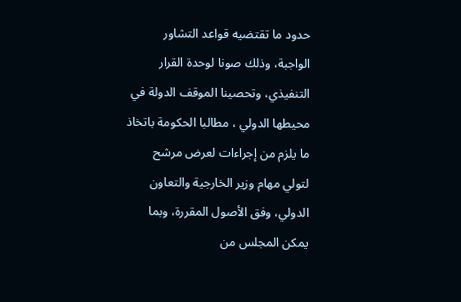حدود ما تقتضيه قواعد التشاور الواجبة، وذلك صونا لوحدة القرار التنفيذي، وتحصينا الموقف الدولة في محيطها الدولي ، مطالبا الحكومة باتخاذ ما يلزم من إجراءات لعرض مرشح لتولي مهام وزير الخارجية والتعاون الدولي، وفق الأصول المقررة، وبما يمكن المجلس من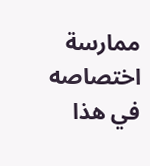ممارسة اختصاصه في هذا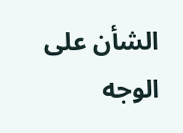الشأن على الوجه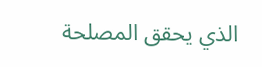الذي يحقق المصلحة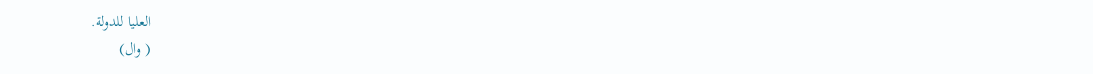العليا للدولة.
( وال)